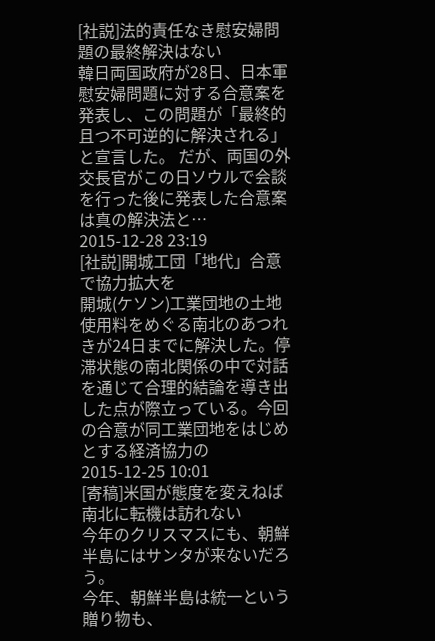[社説]法的責任なき慰安婦問題の最終解決はない
韓日両国政府が28日、日本軍慰安婦問題に対する合意案を発表し、この問題が「最終的且つ不可逆的に解決される」と宣言した。 だが、両国の外交長官がこの日ソウルで会談を行った後に発表した合意案は真の解決法と…
2015-12-28 23:19
[社説]開城工団「地代」合意で協力拡大を
開城(ケソン)工業団地の土地使用料をめぐる南北のあつれきが24日までに解決した。停滞状態の南北関係の中で対話を通じて合理的結論を導き出した点が際立っている。今回の合意が同工業団地をはじめとする経済協力の
2015-12-25 10:01
[寄稿]米国が態度を変えねば南北に転機は訪れない
今年のクリスマスにも、朝鮮半島にはサンタが来ないだろう。
今年、朝鮮半島は統一という贈り物も、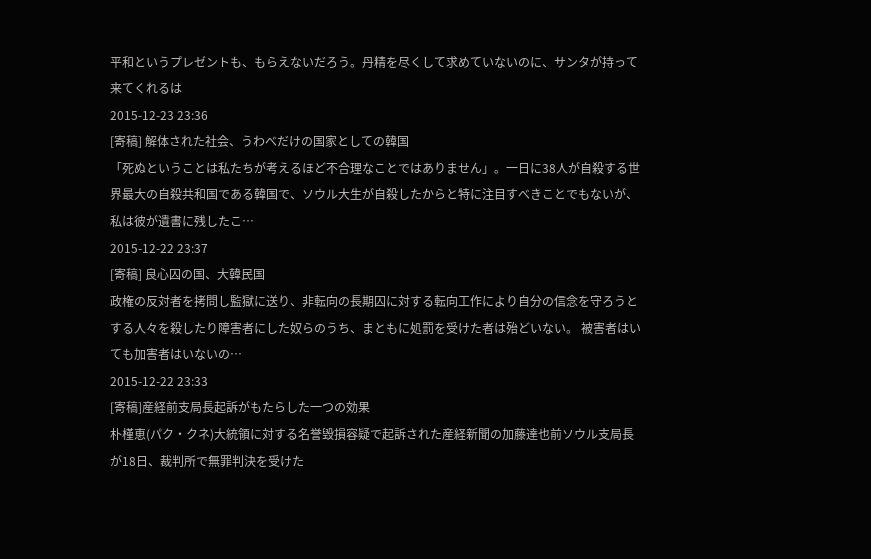平和というプレゼントも、もらえないだろう。丹精を尽くして求めていないのに、サンタが持って来てくれるは
2015-12-23 23:36
[寄稿] 解体された社会、うわべだけの国家としての韓国
「死ぬということは私たちが考えるほど不合理なことではありません」。一日に38人が自殺する世界最大の自殺共和国である韓国で、ソウル大生が自殺したからと特に注目すべきことでもないが、私は彼が遺書に残したこ…
2015-12-22 23:37
[寄稿] 良心囚の国、大韓民国
政権の反対者を拷問し監獄に送り、非転向の長期囚に対する転向工作により自分の信念を守ろうとする人々を殺したり障害者にした奴らのうち、まともに処罰を受けた者は殆どいない。 被害者はいても加害者はいないの…
2015-12-22 23:33
[寄稿]産経前支局長起訴がもたらした一つの効果
朴槿恵(パク・クネ)大統領に対する名誉毀損容疑で起訴された産経新聞の加藤達也前ソウル支局長が18日、裁判所で無罪判決を受けた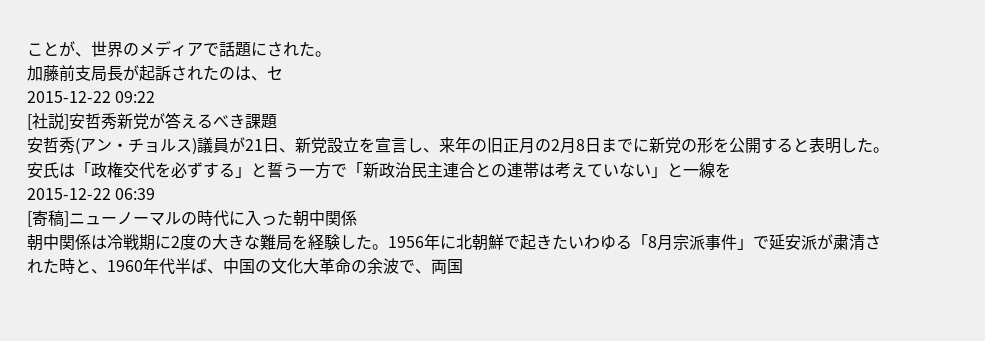ことが、世界のメディアで話題にされた。
加藤前支局長が起訴されたのは、セ
2015-12-22 09:22
[社説]安哲秀新党が答えるべき課題
安哲秀(アン・チョルス)議員が21日、新党設立を宣言し、来年の旧正月の2月8日までに新党の形を公開すると表明した。安氏は「政権交代を必ずする」と誓う一方で「新政治民主連合との連帯は考えていない」と一線を
2015-12-22 06:39
[寄稿]ニューノーマルの時代に入った朝中関係
朝中関係は冷戦期に2度の大きな難局を経験した。1956年に北朝鮮で起きたいわゆる「8月宗派事件」で延安派が粛清された時と、1960年代半ば、中国の文化大革命の余波で、両国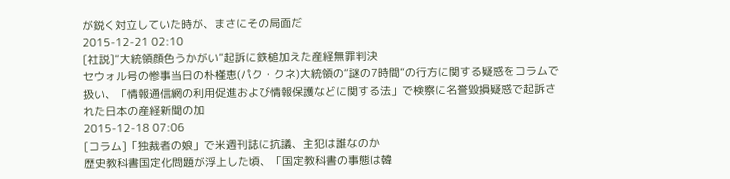が鋭く対立していた時が、まさにその局面だ
2015-12-21 02:10
[社説]“大統領顔色うかがい”起訴に鉄槌加えた産経無罪判決
セウォル号の惨事当日の朴槿恵(パク・クネ)大統領の“謎の7時間”の行方に関する疑惑をコラムで扱い、「情報通信網の利用促進および情報保護などに関する法」で検察に名誉毀損疑惑で起訴された日本の産経新聞の加
2015-12-18 07:06
[コラム]「独裁者の娘」で米週刊誌に抗議、主犯は誰なのか
歴史教科書国定化問題が浮上した頃、「国定教科書の事態は韓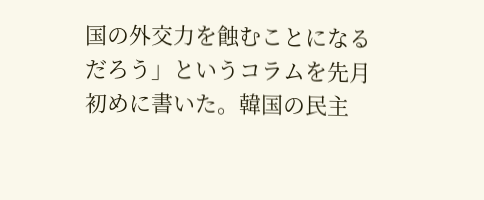国の外交力を蝕むことになるだろう」というコラムを先月初めに書いた。韓国の民主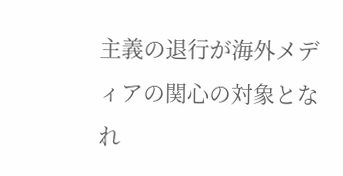主義の退行が海外メディアの関心の対象となれ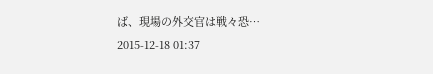ば、現場の外交官は戦々恐…
2015-12-18 01:37